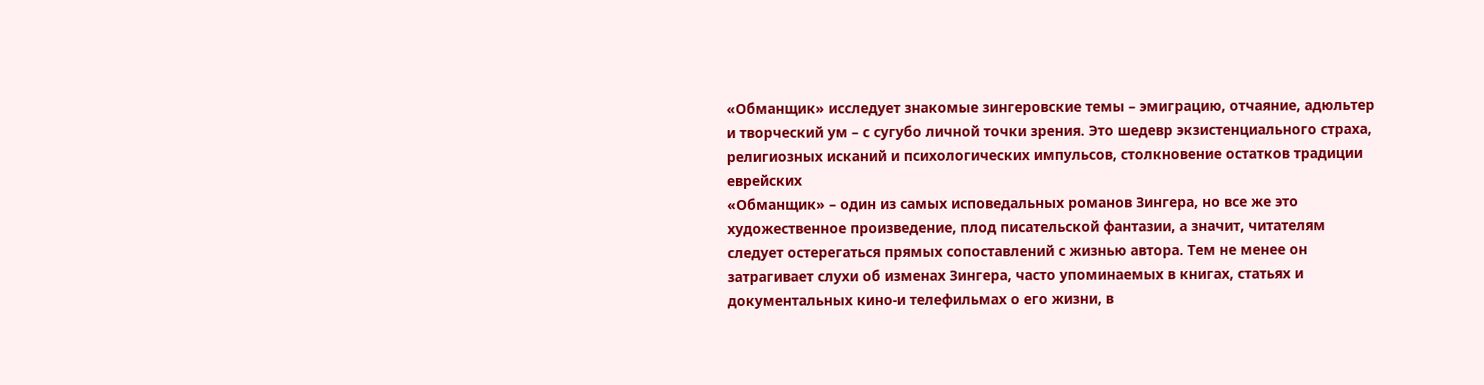«Обманщик» исследует знакомые зингеровские темы – эмиграцию, отчаяние, адюльтер и творческий ум – с сугубо личной точки зрения. Это шедевр экзистенциального страха, религиозных исканий и психологических импульсов, столкновение остатков традиции еврейских
«Обманщик» – один из самых исповедальных романов Зингера, но все же это художественное произведение, плод писательской фантазии, а значит, читателям следует остерегаться прямых сопоставлений с жизнью автора. Тем не менее он затрагивает слухи об изменах Зингера, часто упоминаемых в книгах, статьях и документальных кино-и телефильмах о его жизни, в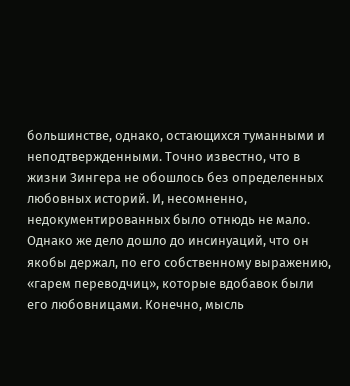большинстве, однако, остающихся туманными и неподтвержденными. Точно известно, что в жизни Зингера не обошлось без определенных любовных историй. И, несомненно, недокументированных было отнюдь не мало. Однако же дело дошло до инсинуаций, что он якобы держал, по его собственному выражению, «гарем переводчиц», которые вдобавок были его любовницами. Конечно, мысль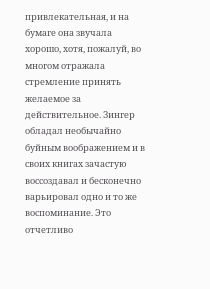привлекательная, и на бумаге она звучала хорошо, хотя, пожалуй, во многом отражала стремление принять желаемое за действительное. Зингер обладал необычайно буйным воображением и в своих книгах зачастую воссоздавал и бесконечно варьировал одно и то же воспоминание. Это отчетливо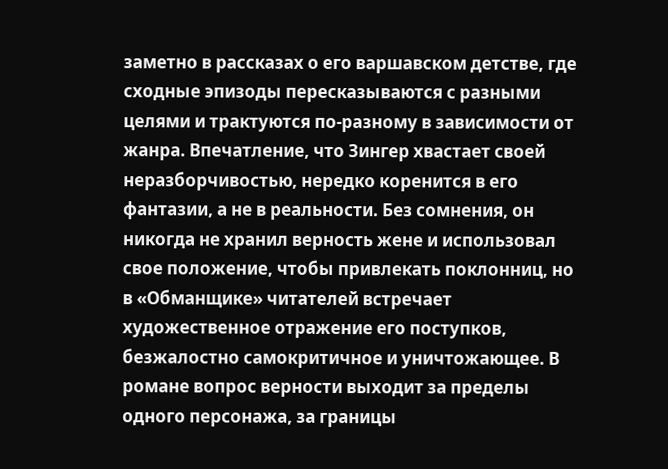заметно в рассказах о его варшавском детстве, где сходные эпизоды пересказываются с разными целями и трактуются по-разному в зависимости от жанра. Впечатление, что Зингер хвастает своей неразборчивостью, нередко коренится в его фантазии, а не в реальности. Без сомнения, он никогда не хранил верность жене и использовал свое положение, чтобы привлекать поклонниц, но в «Обманщике» читателей встречает художественное отражение его поступков, безжалостно самокритичное и уничтожающее. В романе вопрос верности выходит за пределы одного персонажа, за границы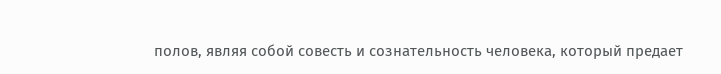полов, являя собой совесть и сознательность человека, который предает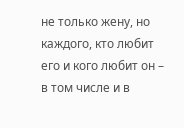не только жену, но каждого, кто любит его и кого любит он – в том числе и в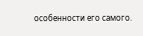особенности его самого.